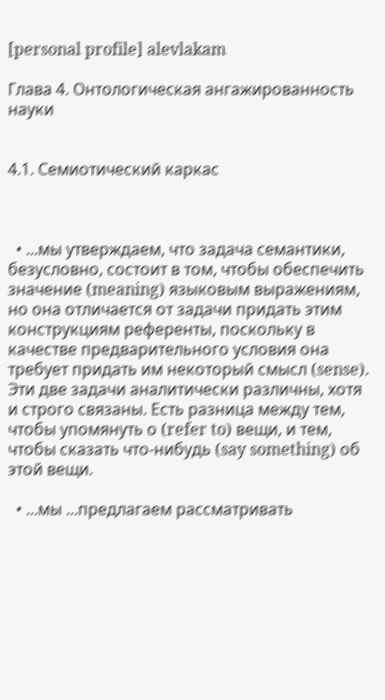[personal profile] alevlakam

Глава 4. Онтологическая ангажированность науки


4.1. Семиотический каркас



  • ...мы утверждаем, что задача семантики, безусловно, состоит в том, чтобы обеспечить значение (meaning) языковым выражениям, но она отличается от задачи придать этим конструкциям референты, поскольку в качестве предварительного условия она требует придать им некоторый смысл (sense). Эти две задачи аналитически различны, хотя и строго связаны. Есть разница между тем, чтобы упомянуть о (refer to) вещи, и тем, чтобы сказать что-нибудь (say something) об этой вещи.

  • ...мы ...предлагаем рассматривать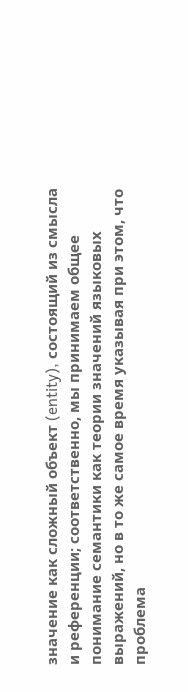значение как сложный объект (entity), состоящий из смысла и референции; соответственно, мы принимаем общее понимание семантики как теории значений языковых выражений, но в то же самое время указывая при этом, что проблема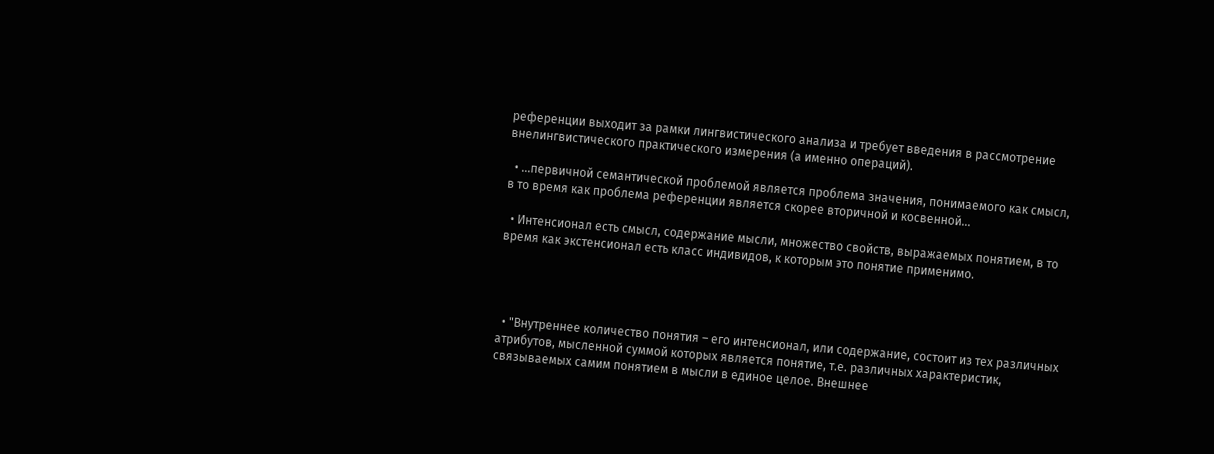референции выходит за рамки лингвистического анализа и требует введения в рассмотрение внелингвистического практического измерения (а именно операций).

  • ...первичной семантической проблемой является проблема значения, понимаемого как смысл, в то время как проблема референции является скорее вторичной и косвенной...

  • Интенсионал есть смысл, содержание мысли, множество свойств, выражаемых понятием, в то время как экстенсионал есть класс индивидов, к которым это понятие применимо.




  • "Внутреннее количество понятия – его интенсионал, или содержание, состоит из тех различных атрибутов, мысленной суммой которых является понятие, т.е. различных характеристик, связываемых самим понятием в мысли в единое целое. Внешнее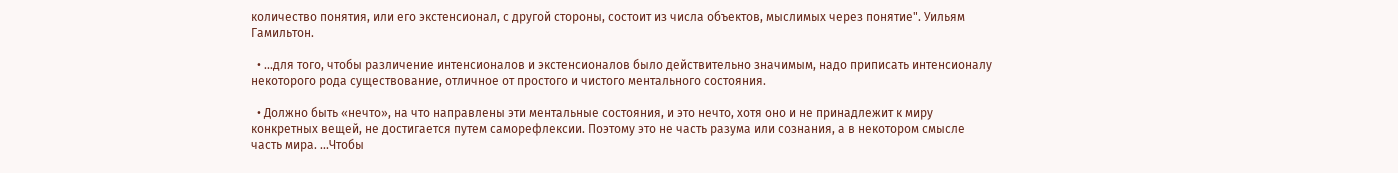количество понятия, или его экстенсионал, с другой стороны, состоит из числа объектов, мыслимых через понятие". Уильям Гамильтон.

  • ...для того, чтобы различение интенсионалов и экстенсионалов было действительно значимым, надо приписать интенсионалу некоторого рода существование, отличное от простого и чистого ментального состояния.

  • Должно быть «нечто», на что направлены эти ментальные состояния, и это нечто, хотя оно и не принадлежит к миру конкретных вещей, не достигается путем саморефлексии. Поэтому это не часть разума или сознания, а в некотором смысле часть мира. ...Чтобы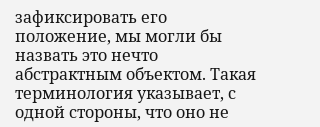зафиксировать его положение, мы могли бы назвать это нечто абстрактным объектом. Такая терминология указывает, с одной стороны, что оно не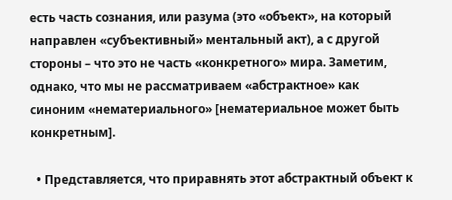есть часть сознания, или разума (это «объект», на который направлен «субъективный» ментальный акт), а с другой стороны – что это не часть «конкретного» мира. Заметим, однако, что мы не рассматриваем «абстрактное» как синоним «нематериального» [нематериальное может быть конкретным].

  • Представляется, что приравнять этот абстрактный объект к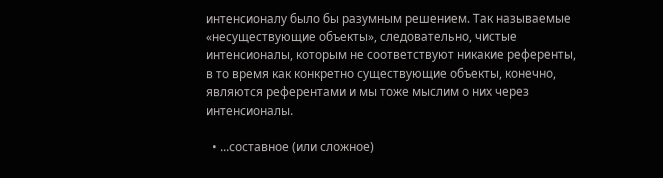интенсионалу было бы разумным решением. Так называемые «несуществующие объекты», следовательно, чистые интенсионалы, которым не соответствуют никакие референты, в то время как конкретно существующие объекты, конечно, являются референтами и мы тоже мыслим о них через интенсионалы.

  • ...составное (или сложное)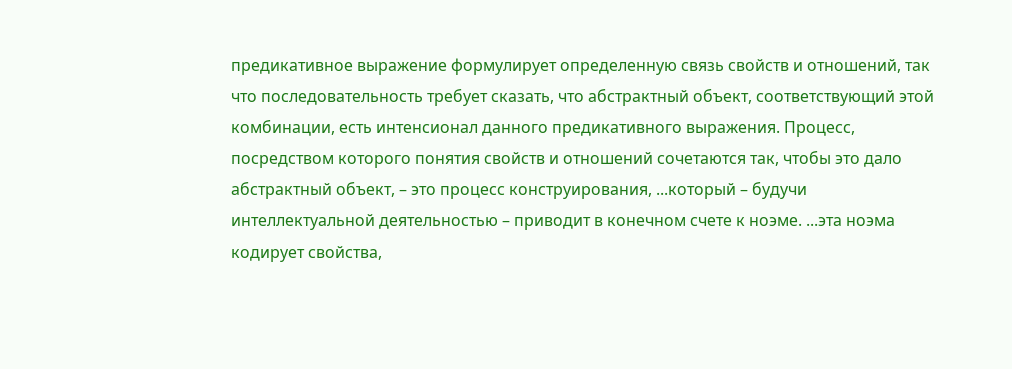предикативное выражение формулирует определенную связь свойств и отношений, так что последовательность требует сказать, что абстрактный объект, соответствующий этой комбинации, есть интенсионал данного предикативного выражения. Процесс, посредством которого понятия свойств и отношений сочетаются так, чтобы это дало абстрактный объект, – это процесс конструирования, ...который – будучи интеллектуальной деятельностью – приводит в конечном счете к ноэме. ...эта ноэма кодирует свойства,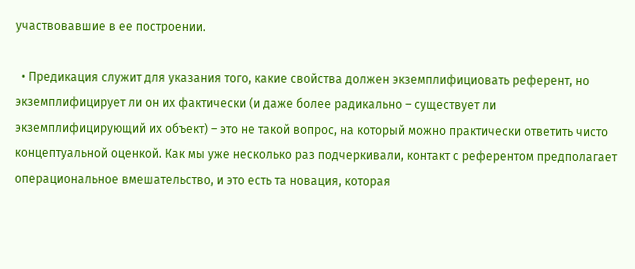участвовавшие в ее построении.

  • Предикация служит для указания того, какие свойства должен экземплифициовать референт, но экземплифицирует ли он их фактически (и даже более радикально – существует ли экземплифицирующий их объект) – это не такой вопрос, на который можно практически ответить чисто концептуальной оценкой. Как мы уже несколько раз подчеркивали, контакт с референтом предполагает операциональное вмешательство, и это есть та новация, которая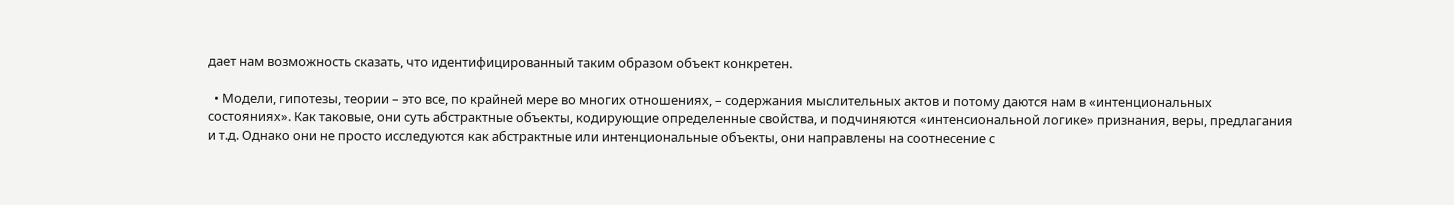дает нам возможность сказать, что идентифицированный таким образом объект конкретен.

  • Модели, гипотезы, теории – это все, по крайней мере во многих отношениях, – содержания мыслительных актов и потому даются нам в «интенциональных состояниях». Как таковые, они суть абстрактные объекты, кодирующие определенные свойства, и подчиняются «интенсиональной логике» признания, веры, предлагания и т.д. Однако они не просто исследуются как абстрактные или интенциональные объекты, они направлены на соотнесение с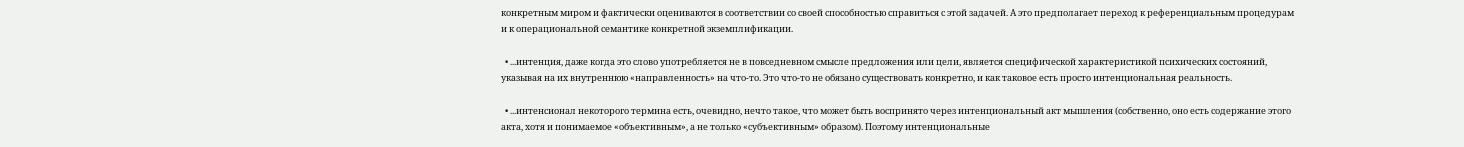конкретным миром и фактически оцениваются в соответствии со своей способностью справиться с этой задачей. А это предполагает переход к референциальным процедурам и к операциональной семантике конкретной экземплификации.

  • ...интенция, даже когда это слово употребляется не в повседневном смысле предложения или цели, является специфической характеристикой психических состояний, указывая на их внутреннюю «направленность» на что-то. Это что-то не обязано существовать конкретно, и как таковое есть просто интенциональная реальность.

  • ...интенсионал некоторого термина есть, очевидно, нечто такое, что может быть воспринято через интенциональный акт мышления (собственно, оно есть содержание этого акта, хотя и понимаемое «объективным», а не только «субъективным» образом). Поэтому интенциональные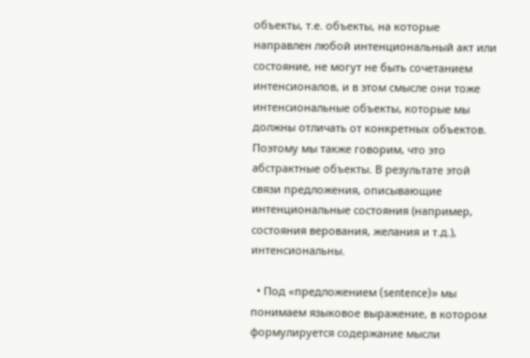объекты, т.е. объекты, на которые направлен любой интенциональный акт или состояние, не могут не быть сочетанием интенсионалов, и в этом смысле они тоже интенсиональные объекты, которые мы должны отличать от конкретных объектов. Поэтому мы также говорим, что это абстрактные объекты. В результате этой связи предложения, описывающие интенциональные состояния (например, состояния верования, желания и т.д.), интенсиональны.

  • Под «предложением (sentence)» мы понимаем языковое выражение, в котором формулируется содержание мысли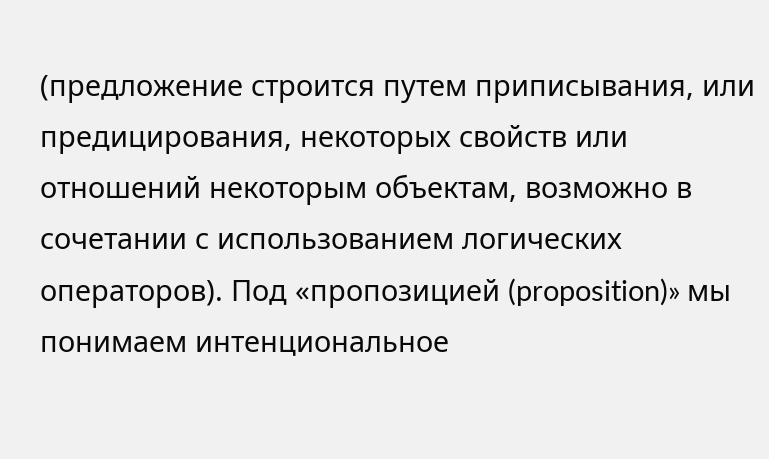(предложение строится путем приписывания, или предицирования, некоторых свойств или отношений некоторым объектам, возможно в сочетании с использованием логических операторов). Под «пропозицией (proposition)» мы понимаем интенциональное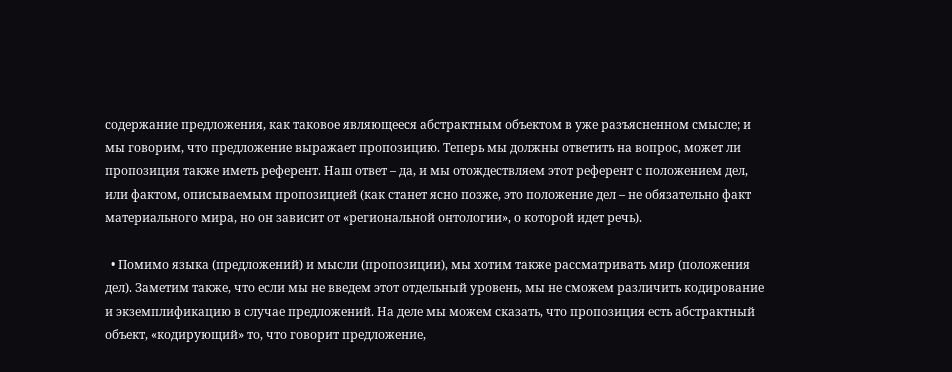содержание предложения, как таковое являющееся абстрактным объектом в уже разъясненном смысле; и мы говорим, что предложение выражает пропозицию. Теперь мы должны ответить на вопрос, может ли пропозиция также иметь референт. Наш ответ – да, и мы отождествляем этот референт с положением дел, или фактом, описываемым пропозицией (как станет ясно позже, это положение дел – не обязательно факт материального мира, но он зависит от «региональной онтологии», о которой идет речь).

  • Помимо языка (предложений) и мысли (пропозиции), мы хотим также рассматривать мир (положения дел). Заметим также, что если мы не введем этот отдельный уровень, мы не сможем различить кодирование и экземплификацию в случае предложений. На деле мы можем сказать, что пропозиция есть абстрактный объект, «кодирующий» то, что говорит предложение,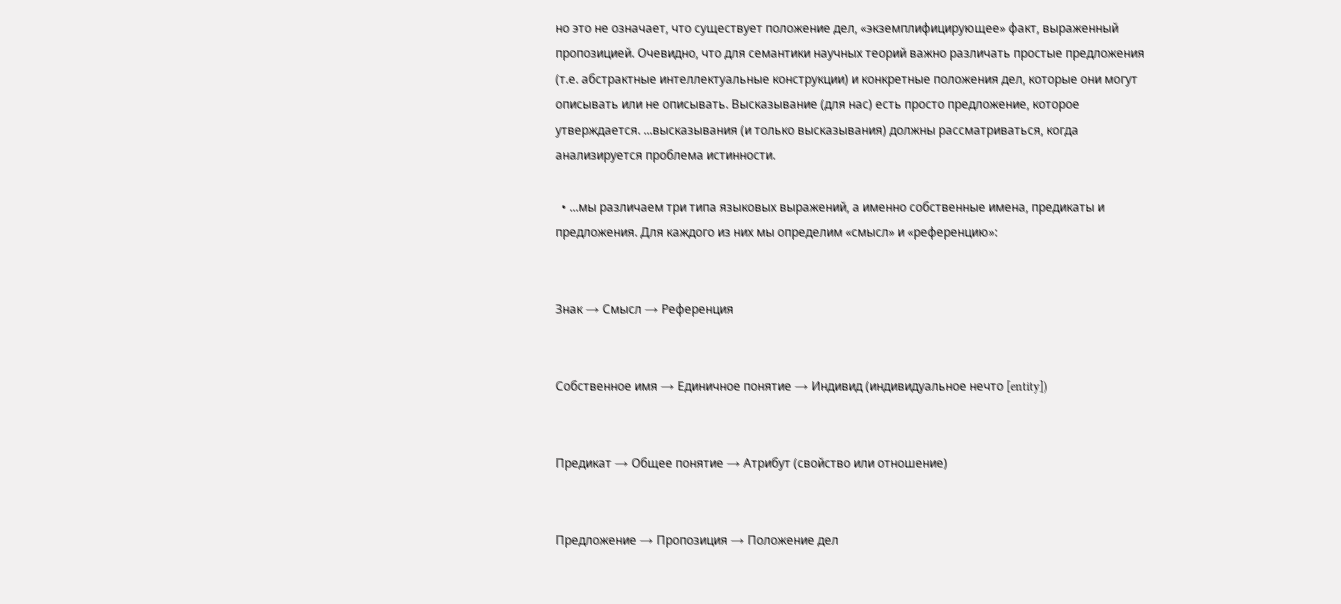но это не означает, что существует положение дел, «экземплифицирующее» факт, выраженный пропозицией. Очевидно, что для семантики научных теорий важно различать простые предложения (т.е. абстрактные интеллектуальные конструкции) и конкретные положения дел, которые они могут описывать или не описывать. Высказывание (для нас) есть просто предложение, которое утверждается. ...высказывания (и только высказывания) должны рассматриваться, когда анализируется проблема истинности.

  • ...мы различаем три типа языковых выражений, а именно собственные имена, предикаты и предложения. Для каждого из них мы определим «смысл» и «референцию»:


Знак → Смысл → Референция


Собственное имя → Единичное понятие → Индивид (индивидуальное нечто [entity])


Предикат → Общее понятие → Атрибут (свойство или отношение)


Предложение → Пропозиция → Положение дел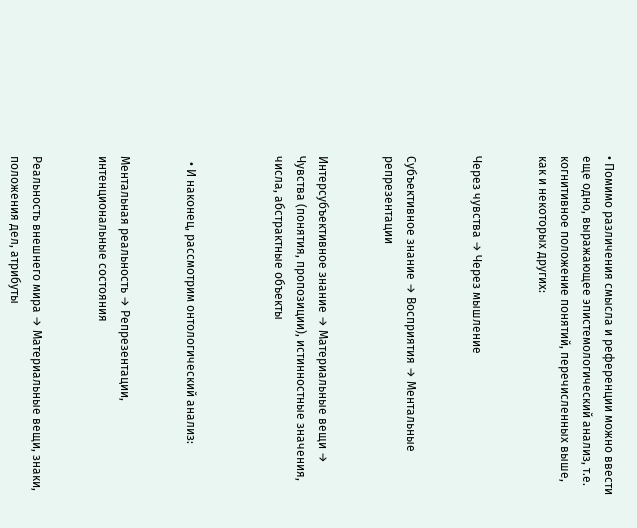• Помимо различения смысла и референции можно ввести еще одно, выражающее эпистемологический анализ, т.е. когнитивное положение понятий, перечисленных выше, как и некоторых других:


Через чувства → Через мышление


Субъективное знание → Восприятия → Ментальные репрезентации


Интерсубъективное знание → Материальные вещи → Чувства (понятия, пропозиции), истинностные значения, числа, абстрактные объекты



  • И наконец, рассмотрим онтологический анализ:


Ментальная реальность → Репрезентации, интенциональные состояния


Реальность внешнего мира → Материальные вещи, знаки, положения дел, атрибуты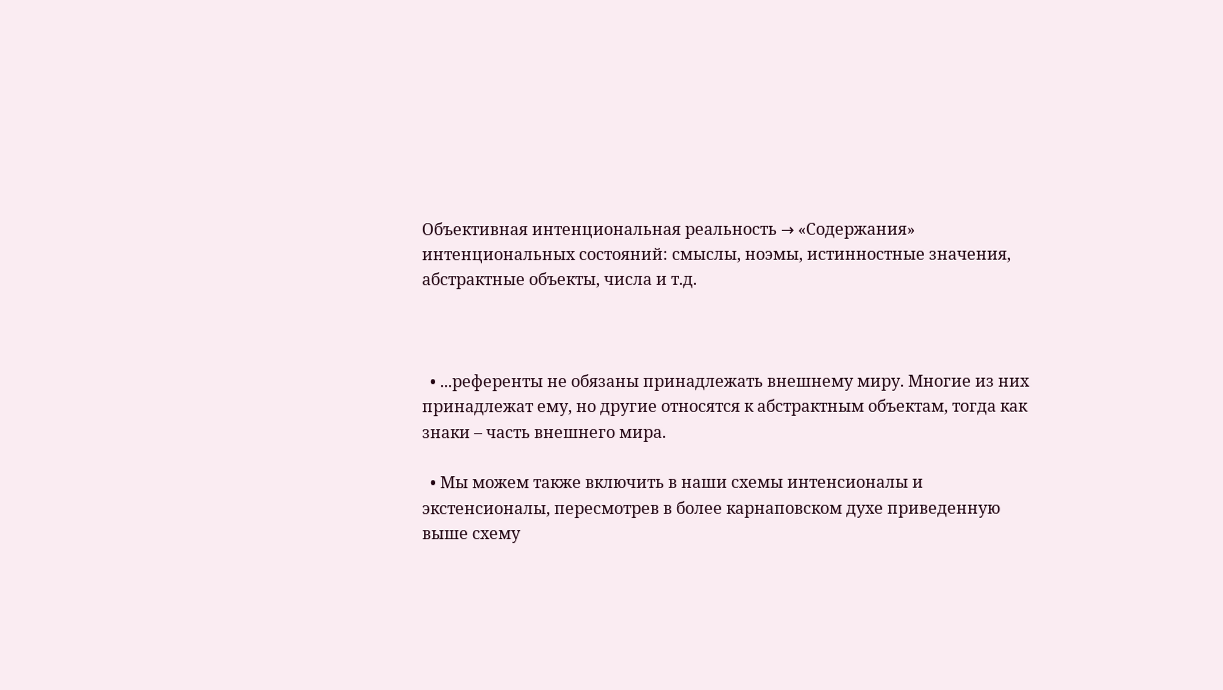Объективная интенциональная реальность → «Содержания» интенциональных состояний: смыслы, ноэмы, истинностные значения, абстрактные объекты, числа и т.д.



  • ...референты не обязаны принадлежать внешнему миру. Многие из них принадлежат ему, но другие относятся к абстрактным объектам, тогда как знаки – часть внешнего мира.

  • Мы можем также включить в наши схемы интенсионалы и экстенсионалы, пересмотрев в более карнаповском духе приведенную выше схему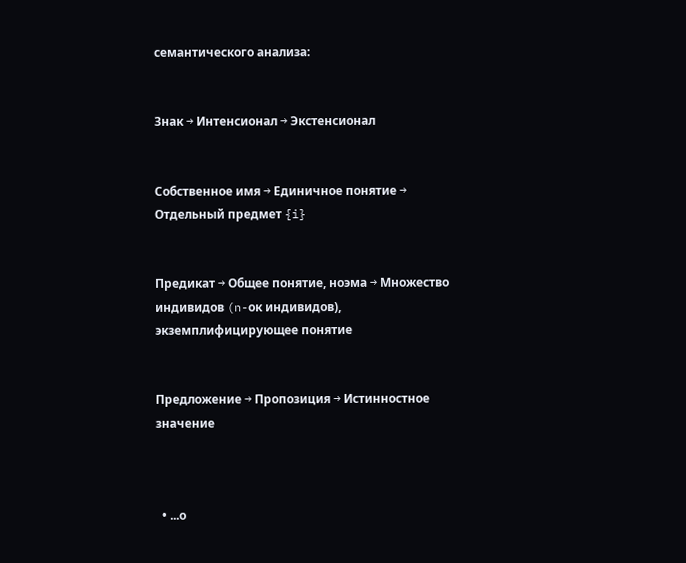семантического анализа:


Знак → Интенсионал → Экстенсионал


Собственное имя → Единичное понятие → Отдельный предмет {i}


Предикат → Общее понятие, ноэма → Множество индивидов (n-ок индивидов), экземплифицирующее понятие


Предложение → Пропозиция → Истинностное значение



  • ...о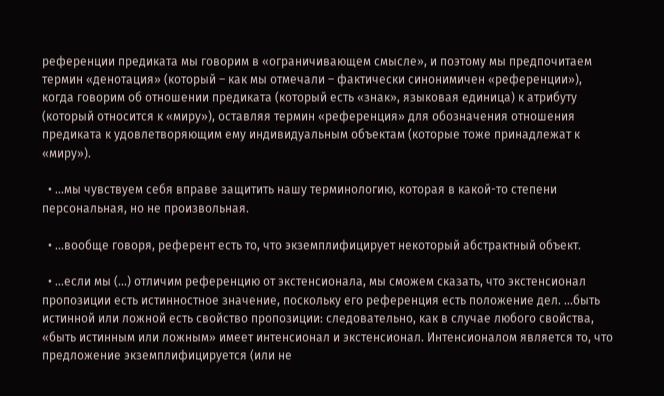референции предиката мы говорим в «ограничивающем смысле», и поэтому мы предпочитаем термин «денотация» (который – как мы отмечали – фактически синонимичен «референции»), когда говорим об отношении предиката (который есть «знак», языковая единица) к атрибуту (который относится к «миру»), оставляя термин «референция» для обозначения отношения предиката к удовлетворяющим ему индивидуальным объектам (которые тоже принадлежат к «миру»).

  • ...мы чувствуем себя вправе защитить нашу терминологию, которая в какой-то степени персональная, но не произвольная.

  • ...вообще говоря, референт есть то, что экземплифицирует некоторый абстрактный объект.

  • ...если мы (...) отличим референцию от экстенсионала, мы сможем сказать, что экстенсионал пропозиции есть истинностное значение, поскольку его референция есть положение дел. ...быть истинной или ложной есть свойство пропозиции: следовательно, как в случае любого свойства, «быть истинным или ложным» имеет интенсионал и экстенсионал. Интенсионалом является то, что предложение экземплифицируется (или не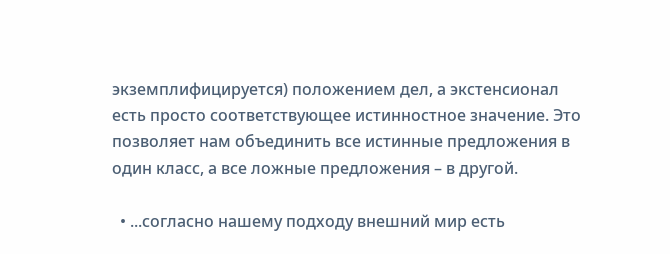экземплифицируется) положением дел, а экстенсионал есть просто соответствующее истинностное значение. Это позволяет нам объединить все истинные предложения в один класс, а все ложные предложения – в другой.

  • ...согласно нашему подходу внешний мир есть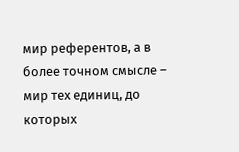мир референтов, а в более точном смысле – мир тех единиц, до которых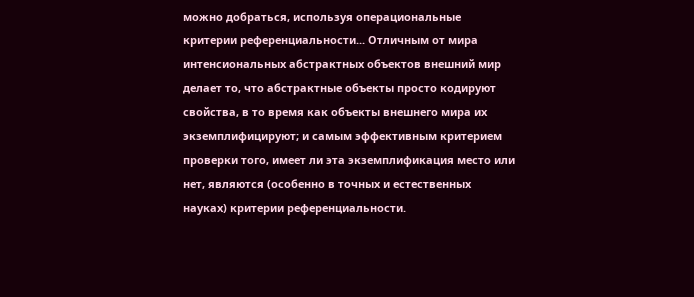можно добраться, используя операциональные критерии референциальности... Отличным от мира интенсиональных абстрактных объектов внешний мир делает то, что абстрактные объекты просто кодируют свойства, в то время как объекты внешнего мира их экземплифицируют; и самым эффективным критерием проверки того, имеет ли эта экземплификация место или нет, являются (особенно в точных и естественных науках) критерии референциальности.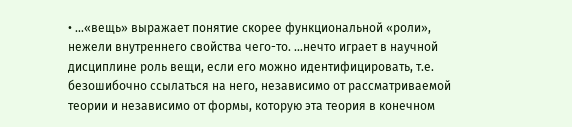• ...«вещь» выражает понятие скорее функциональной «роли», нежели внутреннего свойства чего-то. ...нечто играет в научной дисциплине роль вещи, если его можно идентифицировать, т.е. безошибочно ссылаться на него, независимо от рассматриваемой теории и независимо от формы, которую эта теория в конечном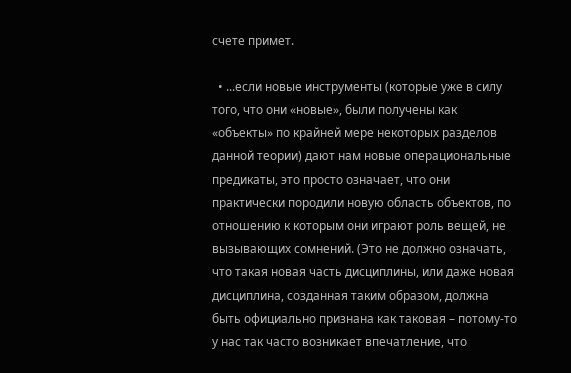счете примет.

  • ...если новые инструменты (которые уже в силу того, что они «новые», были получены как «объекты» по крайней мере некоторых разделов данной теории) дают нам новые операциональные предикаты, это просто означает, что они практически породили новую область объектов, по отношению к которым они играют роль вещей, не вызывающих сомнений. (Это не должно означать, что такая новая часть дисциплины, или даже новая дисциплина, созданная таким образом, должна быть официально признана как таковая – потому-то у нас так часто возникает впечатление, что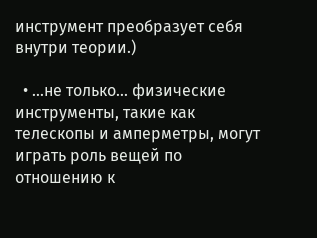инструмент преобразует себя внутри теории.)

  • ...не только... физические инструменты, такие как телескопы и амперметры, могут играть роль вещей по отношению к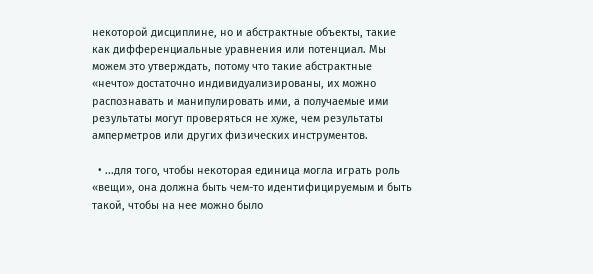некоторой дисциплине, но и абстрактные объекты, такие как дифференциальные уравнения или потенциал. Мы можем это утверждать, потому что такие абстрактные «нечто» достаточно индивидуализированы, их можно распознавать и манипулировать ими, а получаемые ими результаты могут проверяться не хуже, чем результаты амперметров или других физических инструментов.

  • ...для того, чтобы некоторая единица могла играть роль «вещи», она должна быть чем-то идентифицируемым и быть такой, чтобы на нее можно было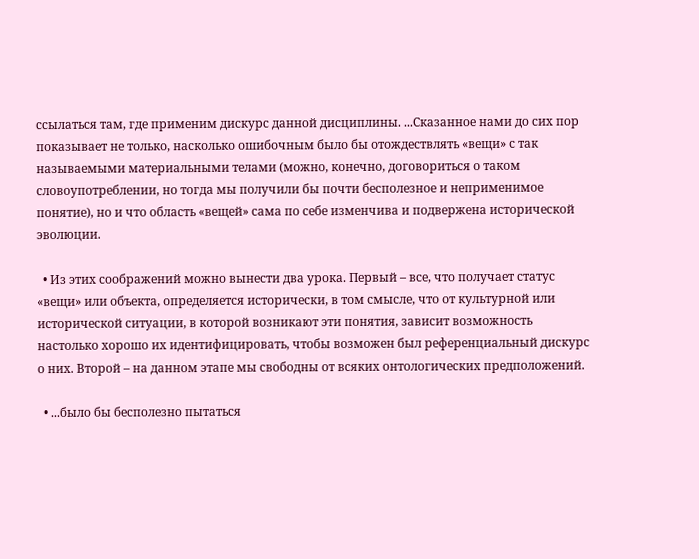ссылаться там, где применим дискурс данной дисциплины. ...Сказанное нами до сих пор показывает не только, насколько ошибочным было бы отождествлять «вещи» с так называемыми материальными телами (можно, конечно, договориться о таком словоупотреблении, но тогда мы получили бы почти бесполезное и неприменимое понятие), но и что область «вещей» сама по себе изменчива и подвержена исторической эволюции.

  • Из этих соображений можно вынести два урока. Первый – все, что получает статус «вещи» или объекта, определяется исторически, в том смысле, что от культурной или исторической ситуации, в которой возникают эти понятия, зависит возможность настолько хорошо их идентифицировать, чтобы возможен был референциальный дискурс о них. Второй – на данном этапе мы свободны от всяких онтологических предположений.

  • ...было бы бесполезно пытаться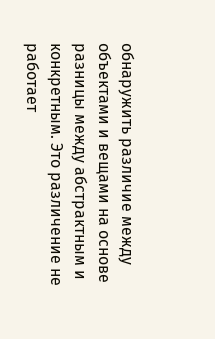обнаружить различие между объектами и вещами на основе разницы между абстрактным и конкретным. Это различение не работает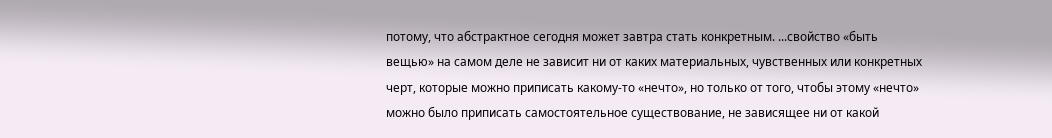потому, что абстрактное сегодня может завтра стать конкретным. ...свойство «быть вещью» на самом деле не зависит ни от каких материальных, чувственных или конкретных черт, которые можно приписать какому-то «нечто», но только от того, чтобы этому «нечто» можно было приписать самостоятельное существование, не зависящее ни от какой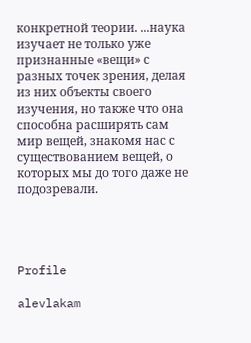конкретной теории. ...наука изучает не только уже признанные «вещи» с разных точек зрения, делая из них объекты своего изучения, но также что она способна расширять сам мир вещей, знакомя нас с существованием вещей, о которых мы до того даже не подозревали.




Profile

alevlakam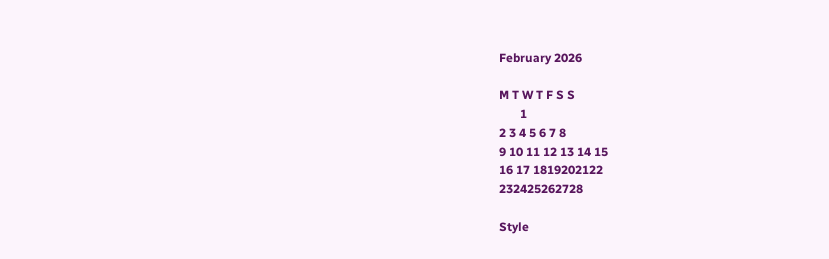February 2026

M T W T F S S
       1
2 3 4 5 6 7 8
9 10 11 12 13 14 15
16 17 1819202122
232425262728

Style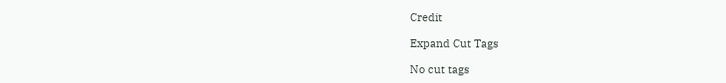Credit

Expand Cut Tags

No cut tags